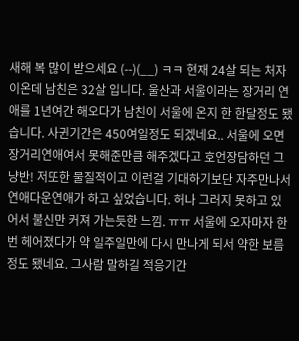새해 복 많이 받으세요 (--)(__) ㅋㅋ 현재 24살 되는 처자이온데 남친은 32살 입니다. 울산과 서울이라는 장거리 연애를 1년여간 해오다가 남친이 서울에 온지 한 한달정도 됐습니다. 사귄기간은 450여일정도 되겠네요.. 서울에 오면 장거리연애여서 못해준만큼 해주겠다고 호언장담하던 그냥반! 저또한 물질적이고 이런걸 기대하기보단 자주만나서 연애다운연애가 하고 싶었습니다. 허나 그러지 못하고 있어서 불신만 커져 가는듯한 느낌. ㅠㅠ 서울에 오자마자 한번 헤어졌다가 약 일주일만에 다시 만나게 되서 약한 보름정도 됐네요. 그사람 말하길 적응기간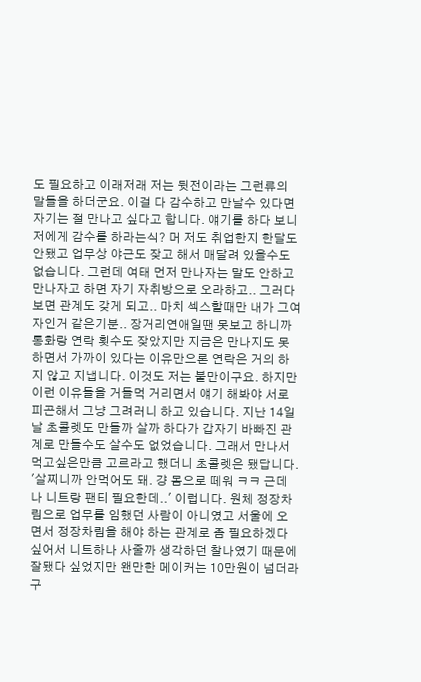도 필요하고 이래저래 저는 뒷전이라는 그런류의 말들을 하더군요. 이걸 다 감수하고 만날수 있다면 자기는 절 만나고 싶다고 합니다. 얘기를 하다 보니 저에게 감수를 하라는식? 머 저도 취업한지 한달도 안됐고 업무상 야근도 잦고 해서 매달려 있을수도 없습니다. 그런데 여태 먼저 만나자는 말도 안하고 만나자고 하면 자기 자취방으로 오라하고.. 그러다 보면 관계도 갖게 되고.. 마치 섹스할때만 내가 그여자인거 같은기분.. 장거리연애일땐 못보고 하니까 통화랑 연락 횟수도 잦았지만 지금은 만나지도 못하면서 가까이 있다는 이유만으론 연락은 거의 하지 않고 지냅니다. 이것도 저는 불만이구요. 하지만 이런 이유들을 거들먹 거리면서 얘기 해봐야 서로 피곤해서 그냥 그려러니 하고 있습니다. 지난 14일날 초콜렛도 만들까 살까 하다가 갑자기 바빠진 관계로 만들수도 살수도 없었습니다. 그래서 만나서 먹고싶은만큼 고르라고 했더니 초콜렛은 됐답니다. '살찌니까 안먹어도 돼. 걍 몸으로 떼워 ㅋㅋ 근데 나 니트랑 팬티 필요한데..' 이럽니다. 원체 정장차림으로 업무를 임했던 사람이 아니였고 서울에 오면서 정장차림을 해야 하는 관계로 좀 필요하겠다 싶어서 니트하나 사줄까 생각하던 찰나였기 때문에 잘됐다 싶었지만 왠만한 메이커는 10만원이 넘더라구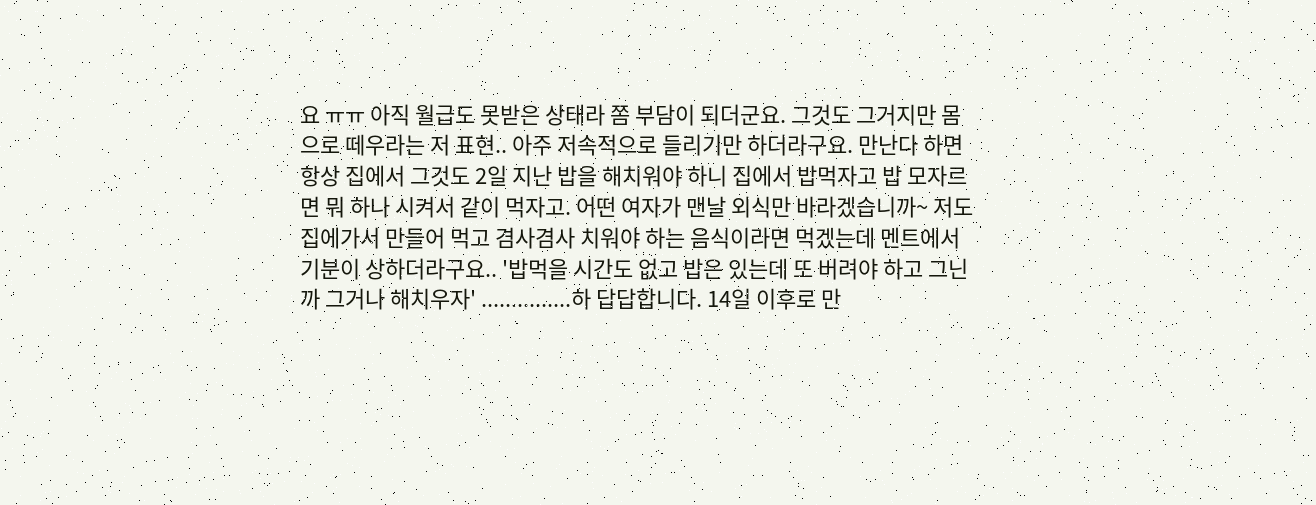요 ㅠㅠ 아직 월급도 못받은 상태라 쫌 부담이 되더군요. 그것도 그거지만 몸으로 떼우라는 저 표현.. 아주 저속적으로 들리기만 하더라구요. 만난다 하면 항상 집에서 그것도 2일 지난 밥을 해치워야 하니 집에서 밥먹자고 밥 모자르면 뭐 하나 시켜서 같이 먹자고. 어떤 여자가 맨날 외식만 바라겠습니까~ 저도 집에가서 만들어 먹고 겸사겸사 치워야 하는 음식이라면 먹겠는데 멘트에서 기분이 상하더라구요.. '밥먹을 시간도 없고 밥은 있는데 또 버려야 하고 그닌까 그거나 해치우자' ...............하 답답합니다. 14일 이후로 만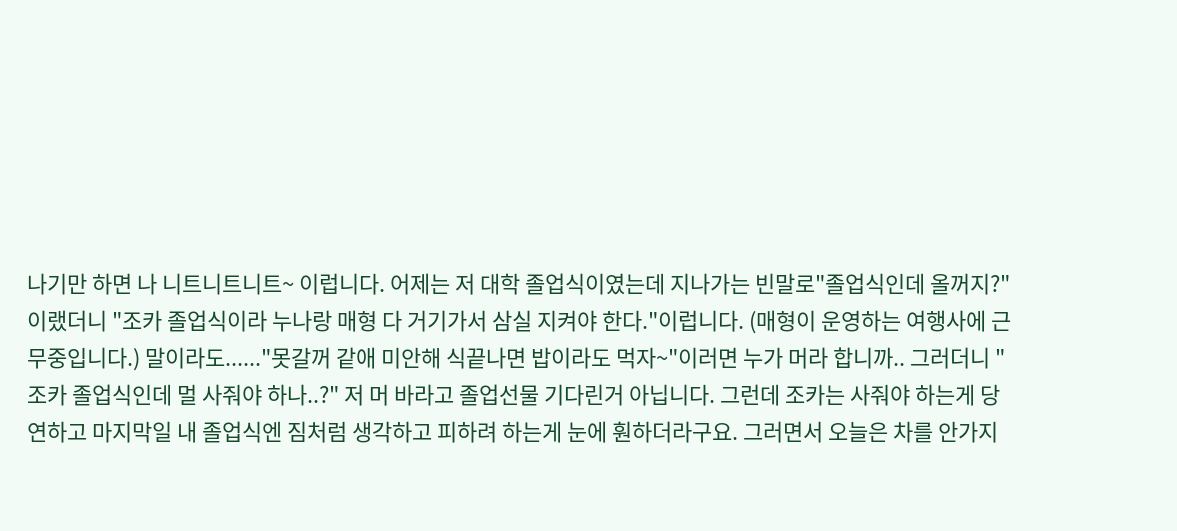나기만 하면 나 니트니트니트~ 이럽니다. 어제는 저 대학 졸업식이였는데 지나가는 빈말로"졸업식인데 올꺼지?" 이랬더니 "조카 졸업식이라 누나랑 매형 다 거기가서 삼실 지켜야 한다."이럽니다. (매형이 운영하는 여행사에 근무중입니다.) 말이라도......"못갈꺼 같애 미안해 식끝나면 밥이라도 먹자~"이러면 누가 머라 합니까.. 그러더니 "조카 졸업식인데 멀 사줘야 하나..?" 저 머 바라고 졸업선물 기다린거 아닙니다. 그런데 조카는 사줘야 하는게 당연하고 마지막일 내 졸업식엔 짐처럼 생각하고 피하려 하는게 눈에 훤하더라구요. 그러면서 오늘은 차를 안가지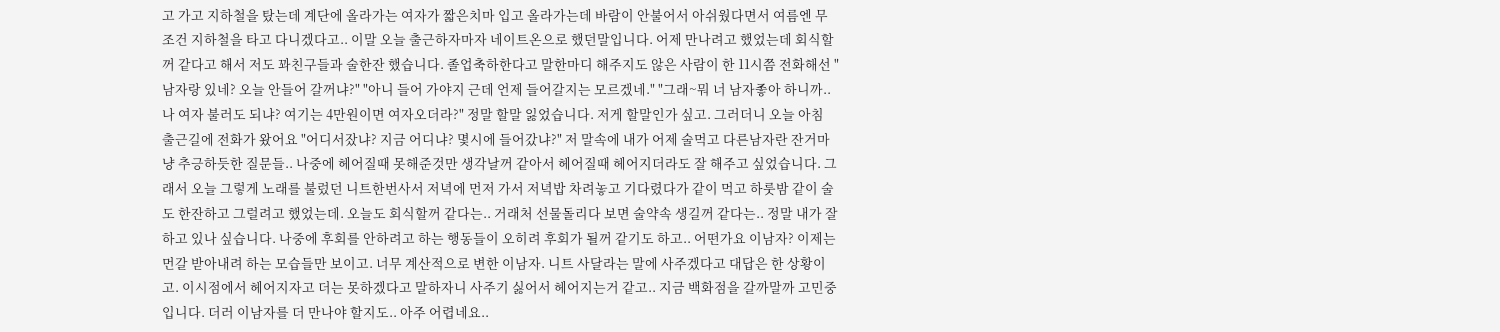고 가고 지하철을 탔는데 계단에 올라가는 여자가 짧은치마 입고 올라가는데 바람이 안불어서 아쉬웠다면서 여름엔 무조건 지하철을 타고 다니겠다고.. 이말 오늘 출근하자마자 네이트온으로 했던말입니다. 어제 만나려고 했었는데 회식할꺼 같다고 해서 저도 꽈친구들과 술한잔 했습니다. 졸업축하한다고 말한마디 해주지도 않은 사람이 한 11시쯤 전화해선 "남자랑 있네? 오늘 안들어 갈꺼냐?" "아니 들어 가야지 근데 언제 들어갈지는 모르겠네." "그래~뭐 너 남자좋아 하니까..나 여자 불러도 되냐? 여기는 4만원이면 여자오더라?" 정말 할말 잃었습니다. 저게 할말인가 싶고. 그러더니 오늘 아침 출근길에 전화가 왔어요 "어디서잤냐? 지금 어디냐? 몇시에 들어갔냐?" 저 말속에 내가 어제 술먹고 다른남자란 잔거마냥 추긍하듯한 질문들.. 나중에 헤어질때 못해준것만 생각날꺼 같아서 헤어질때 헤어지더라도 잘 해주고 싶었습니다. 그래서 오늘 그렇게 노래를 불렀던 니트한번사서 저녁에 먼저 가서 저녁밥 차려놓고 기다렸다가 같이 먹고 하룻밤 같이 술도 한잔하고 그럴려고 했었는데. 오늘도 회식할꺼 같다는.. 거래처 선물돌리다 보면 술약속 생길꺼 같다는.. 정말 내가 잘하고 있나 싶습니다. 나중에 후회를 안하려고 하는 행동들이 오히려 후회가 될꺼 같기도 하고.. 어떤가요 이남자? 이제는 먼갈 받아내려 하는 모습들만 보이고. 너무 계산적으로 변한 이남자. 니트 사달라는 말에 사주겠다고 대답은 한 상황이고. 이시점에서 헤어지자고 더는 못하겠다고 말하자니 사주기 싫어서 헤어지는거 같고.. 지금 백화점을 갈까말까 고민중입니다. 더러 이남자를 더 만나야 할지도.. 아주 어렵네요..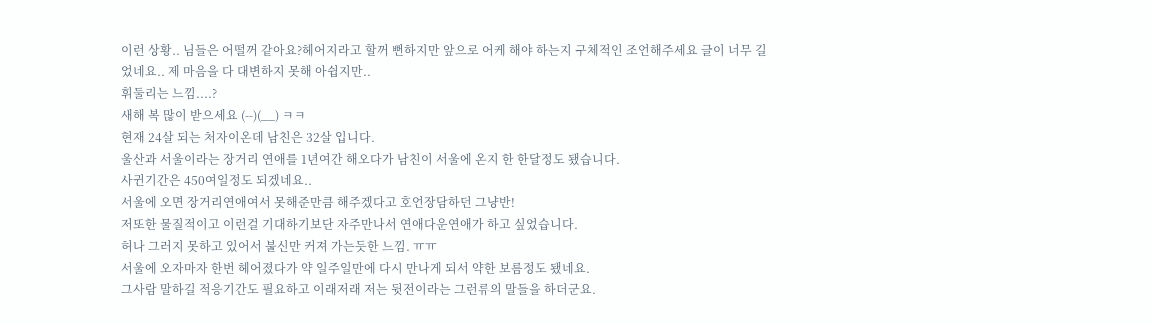이런 상황.. 님들은 어떨꺼 같아요?헤어지라고 할꺼 뻔하지만 앞으로 어케 해야 하는지 구체적인 조언해주세요 글이 너무 길었네요.. 제 마음을 다 대변하지 못해 아쉽지만..
휘둘리는 느낌....?
새해 복 많이 받으세요 (--)(__) ㅋㅋ
현재 24살 되는 처자이온데 남친은 32살 입니다.
울산과 서울이라는 장거리 연애를 1년여간 해오다가 남친이 서울에 온지 한 한달정도 됐습니다.
사귄기간은 450여일정도 되겠네요..
서울에 오면 장거리연애여서 못해준만큼 해주겠다고 호언장담하던 그냥반!
저또한 물질적이고 이런걸 기대하기보단 자주만나서 연애다운연애가 하고 싶었습니다.
허나 그러지 못하고 있어서 불신만 커져 가는듯한 느낌. ㅠㅠ
서울에 오자마자 한번 헤어졌다가 약 일주일만에 다시 만나게 되서 약한 보름정도 됐네요.
그사람 말하길 적응기간도 필요하고 이래저래 저는 뒷전이라는 그런류의 말들을 하더군요.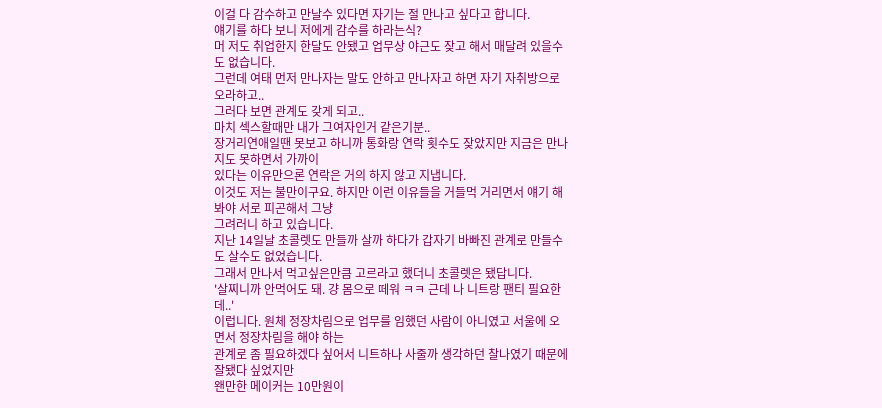이걸 다 감수하고 만날수 있다면 자기는 절 만나고 싶다고 합니다.
얘기를 하다 보니 저에게 감수를 하라는식?
머 저도 취업한지 한달도 안됐고 업무상 야근도 잦고 해서 매달려 있을수도 없습니다.
그런데 여태 먼저 만나자는 말도 안하고 만나자고 하면 자기 자취방으로 오라하고..
그러다 보면 관계도 갖게 되고..
마치 섹스할때만 내가 그여자인거 같은기분..
장거리연애일땐 못보고 하니까 통화랑 연락 횟수도 잦았지만 지금은 만나지도 못하면서 가까이
있다는 이유만으론 연락은 거의 하지 않고 지냅니다.
이것도 저는 불만이구요. 하지만 이런 이유들을 거들먹 거리면서 얘기 해봐야 서로 피곤해서 그냥
그려러니 하고 있습니다.
지난 14일날 초콜렛도 만들까 살까 하다가 갑자기 바빠진 관계로 만들수도 살수도 없었습니다.
그래서 만나서 먹고싶은만큼 고르라고 했더니 초콜렛은 됐답니다.
'살찌니까 안먹어도 돼. 걍 몸으로 떼워 ㅋㅋ 근데 나 니트랑 팬티 필요한데..'
이럽니다. 원체 정장차림으로 업무를 임했던 사람이 아니였고 서울에 오면서 정장차림을 해야 하는
관계로 좀 필요하겠다 싶어서 니트하나 사줄까 생각하던 찰나였기 때문에 잘됐다 싶었지만
왠만한 메이커는 10만원이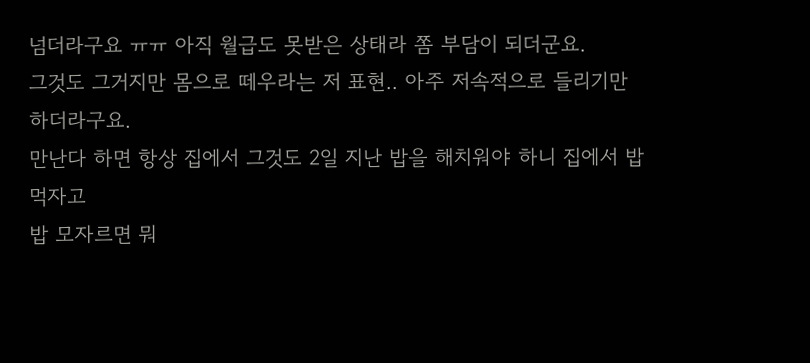넘더라구요 ㅠㅠ 아직 월급도 못받은 상태라 쫌 부담이 되더군요.
그것도 그거지만 몸으로 떼우라는 저 표현.. 아주 저속적으로 들리기만 하더라구요.
만난다 하면 항상 집에서 그것도 2일 지난 밥을 해치워야 하니 집에서 밥먹자고
밥 모자르면 뭐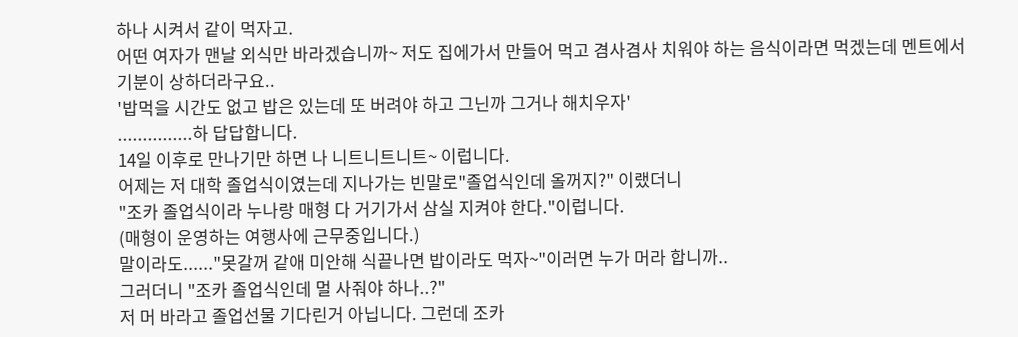하나 시켜서 같이 먹자고.
어떤 여자가 맨날 외식만 바라겠습니까~ 저도 집에가서 만들어 먹고 겸사겸사 치워야 하는 음식이라면 먹겠는데 멘트에서 기분이 상하더라구요..
'밥먹을 시간도 없고 밥은 있는데 또 버려야 하고 그닌까 그거나 해치우자'
...............하 답답합니다.
14일 이후로 만나기만 하면 나 니트니트니트~ 이럽니다.
어제는 저 대학 졸업식이였는데 지나가는 빈말로"졸업식인데 올꺼지?" 이랬더니
"조카 졸업식이라 누나랑 매형 다 거기가서 삼실 지켜야 한다."이럽니다.
(매형이 운영하는 여행사에 근무중입니다.)
말이라도......"못갈꺼 같애 미안해 식끝나면 밥이라도 먹자~"이러면 누가 머라 합니까..
그러더니 "조카 졸업식인데 멀 사줘야 하나..?"
저 머 바라고 졸업선물 기다린거 아닙니다. 그런데 조카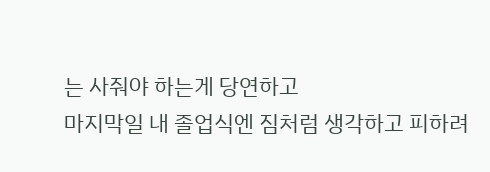는 사줘야 하는게 당연하고
마지막일 내 졸업식엔 짐처럼 생각하고 피하려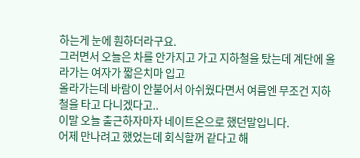하는게 눈에 훤하더라구요.
그러면서 오늘은 차를 안가지고 가고 지하철을 탔는데 계단에 올라가는 여자가 짧은치마 입고
올라가는데 바람이 안불어서 아쉬웠다면서 여름엔 무조건 지하철을 타고 다니겠다고..
이말 오늘 출근하자마자 네이트온으로 했던말입니다.
어제 만나려고 했었는데 회식할꺼 같다고 해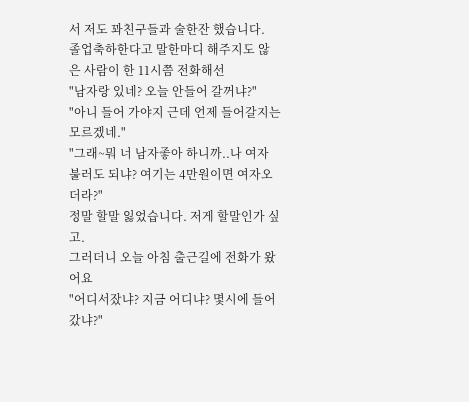서 저도 꽈친구들과 술한잔 했습니다.
졸업축하한다고 말한마디 해주지도 않은 사람이 한 11시쯤 전화해선
"남자랑 있네? 오늘 안들어 갈꺼냐?"
"아니 들어 가야지 근데 언제 들어갈지는 모르겠네."
"그래~뭐 너 남자좋아 하니까..나 여자 불러도 되냐? 여기는 4만원이면 여자오더라?"
정말 할말 잃었습니다. 저게 할말인가 싶고.
그러더니 오늘 아침 출근길에 전화가 왔어요
"어디서잤냐? 지금 어디냐? 몇시에 들어갔냐?"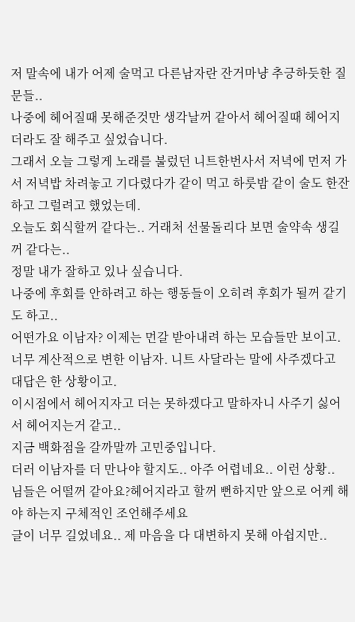저 말속에 내가 어제 술먹고 다른남자란 잔거마냥 추긍하듯한 질문들..
나중에 헤어질때 못해준것만 생각날꺼 같아서 헤어질때 헤어지더라도 잘 해주고 싶었습니다.
그래서 오늘 그렇게 노래를 불렀던 니트한번사서 저녁에 먼저 가서 저녁밥 차려놓고 기다렸다가 같이 먹고 하룻밤 같이 술도 한잔하고 그럴려고 했었는데.
오늘도 회식할꺼 같다는.. 거래처 선물돌리다 보면 술약속 생길꺼 같다는..
정말 내가 잘하고 있나 싶습니다.
나중에 후회를 안하려고 하는 행동들이 오히려 후회가 될꺼 같기도 하고..
어떤가요 이남자? 이제는 먼갈 받아내려 하는 모습들만 보이고.
너무 계산적으로 변한 이남자. 니트 사달라는 말에 사주겠다고 대답은 한 상황이고.
이시점에서 헤어지자고 더는 못하겠다고 말하자니 사주기 싫어서 헤어지는거 같고..
지금 백화점을 갈까말까 고민중입니다.
더러 이남자를 더 만나야 할지도.. 아주 어렵네요.. 이런 상황..
님들은 어떨꺼 같아요?헤어지라고 할꺼 뻔하지만 앞으로 어케 해야 하는지 구체적인 조언해주세요
글이 너무 길었네요.. 제 마음을 다 대변하지 못해 아쉽지만..